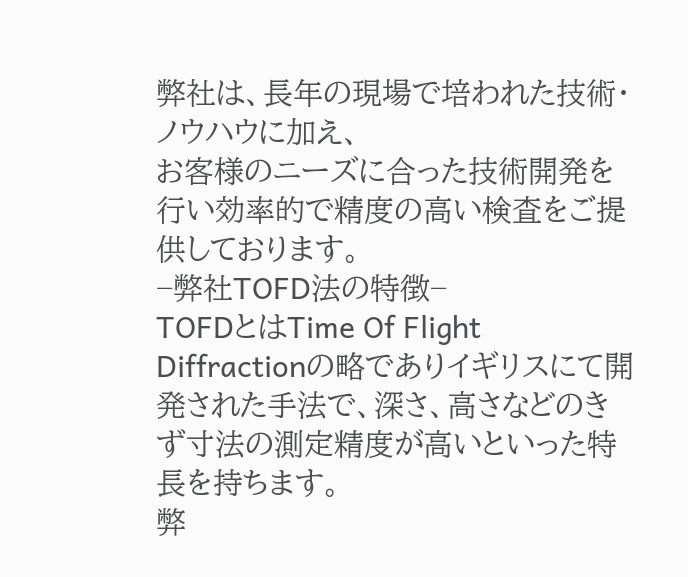弊社は、長年の現場で培われた技術・ノウハウに加え、
お客様のニーズに合った技術開発を行い効率的で精度の高い検査をご提供しております。
−弊社TOFD法の特徴−
TOFDとはTime Of Flight Diffractionの略でありイギリスにて開発された手法で、深さ、高さなどのきず寸法の測定精度が高いといった特長を持ちます。
弊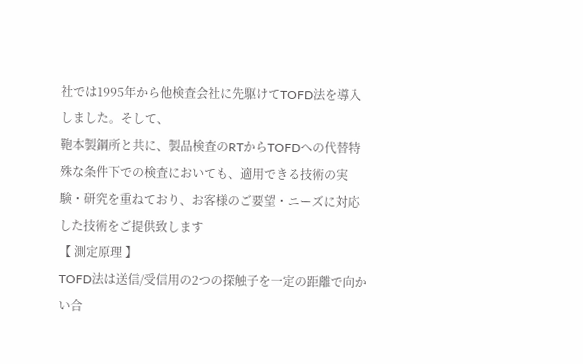社では1995年から他検査会社に先駆けてTOFD法を導入しました。そして、
鞄本製鋼所と共に、製品検査のRTからTOFDへの代替特殊な条件下での検査においても、適用できる技術の実験・研究を重ねており、お客様のご要望・ニーズに対応した技術をご提供致します
【 測定原理 】
TOFD法は送信/受信用の2つの探触子を一定の距離で向かい合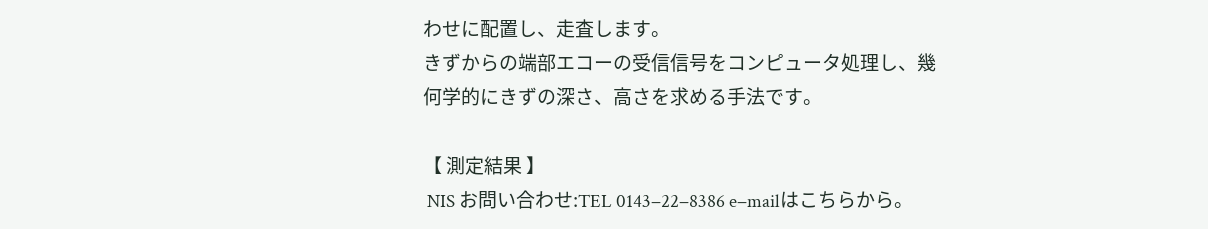わせに配置し、走査します。
きずからの端部エコーの受信信号をコンピュータ処理し、幾何学的にきずの深さ、高さを求める手法です。

【 測定結果 】
 NIS お問い合わせ:TEL 0143−22−8386 e−mailはこちらから。